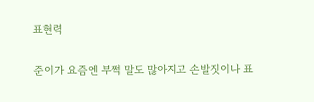표현력

준이가 요즘엔 부쩍 말도 많아지고 손발짓이나 표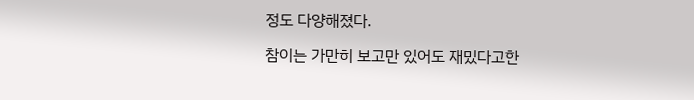정도 다양해졌다.

참이는 가만히 보고만 있어도 재밌다고한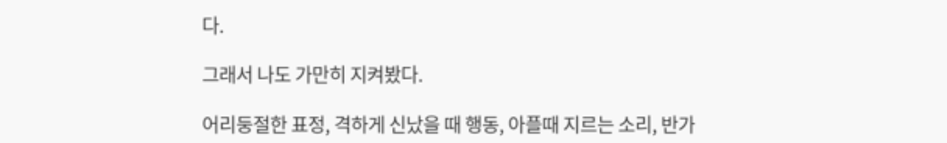다.

그래서 나도 가만히 지켜봤다.

어리둥절한 표정, 격하게 신났을 때 행동, 아플때 지르는 소리, 반가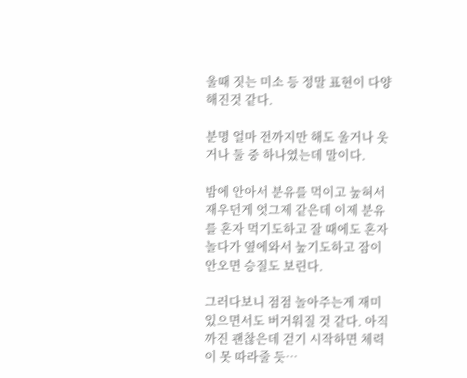울때 짓는 미소 등 정말 표현이 다양해진것 같다.

분명 얼마 전까지만 해도 울거나 웃거나 둘 중 하나였는데 말이다.

밤에 안아서 분유를 먹이고 눞혀서 재우던게 엇그제 같은데 이제 분유를 혼자 먹기도하고 잘 때에도 혼자 놀다가 옆에와서 눞기도하고 잠이 안오면 승질도 보린다.

그러다보니 점점 놀아주는게 재미있으면서도 버거워질 것 같다. 아직까진 괜찮은데 걷기 시작하면 체력이 못 따라줄 듯…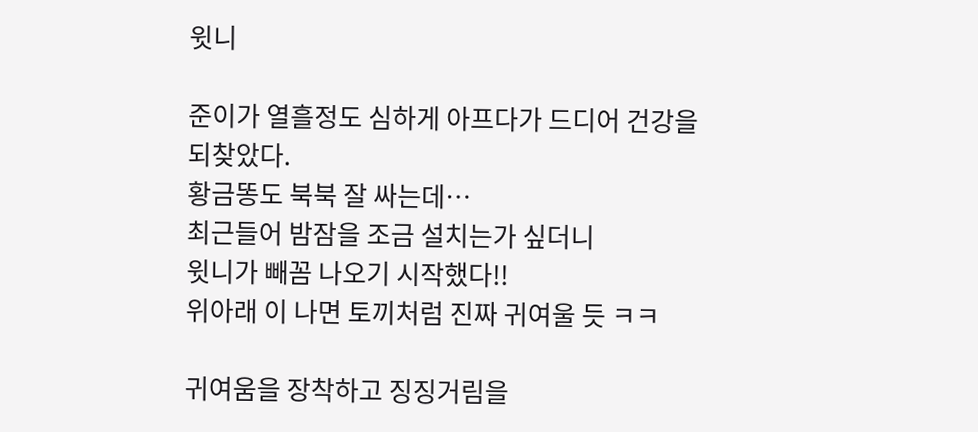윗니

준이가 열흘정도 심하게 아프다가 드디어 건강을 되찾았다.
황금똥도 북북 잘 싸는데…
최근들어 밤잠을 조금 설치는가 싶더니
윗니가 빼꼼 나오기 시작했다!!
위아래 이 나면 토끼처럼 진짜 귀여울 듯 ㅋㅋ

귀여움을 장착하고 징징거림을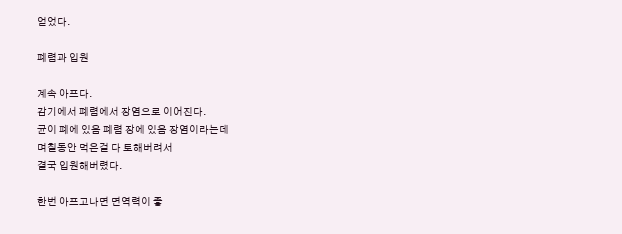얻었다.

폐렴과 입원

계속 아프다.
감기에서 폐렴에서 장염으로 이어진다.
균이 폐에 있음 폐렴 장에 있음 장염이라는데
며칠동안 먹은걸 다 토해버려서
결국 입원해버렸다.

한번 아프고나면 면역력이 좋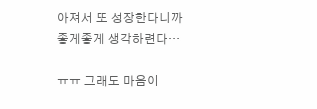아져서 또 성장한다니까
좋게좋게 생각하련다…

ㅠㅠ 그래도 마음이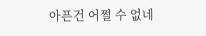아픈건 어쩔 수 없네